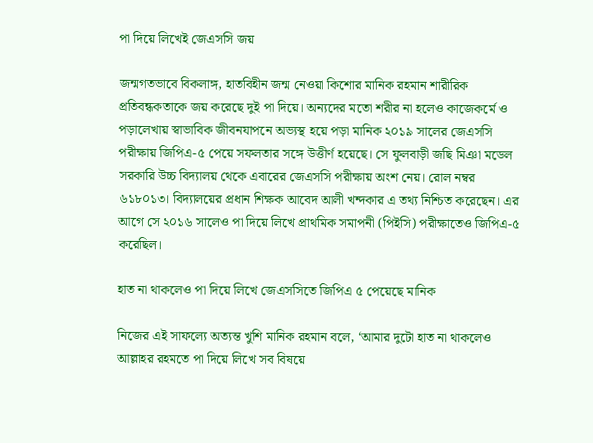পা দিয়ে লিখেই জেএসসি জয়

জন্মগতভাবে বিকলাঙ্গ, হাতবিহীন জন্ম নেওয়া কিশোর মানিক রহমান শারীরিক প্রতিবন্ধকতাকে জয় করেছে দুই পা দিয়ে। অন্যদের মতো শরীর না হলেও কাজেকর্মে ও পড়ালেখায় স্বাভাবিক জীবনযাপনে অভ্যস্থ হয়ে পড়া মানিক ২০১৯ সালের জেএসসি পরীক্ষায় জিপিএ-৫ পেয়ে সফলতার সঙ্গে উত্তীর্ণ হয়েছে। সে ফুলবাড়ী জছি মিঞা মডেল সরকারি উচ্চ বিদ্যালয় থেকে এবারের জেএসসি পরীক্ষায় অংশ নেয়। রোল নম্বর ৬১৮০১৩। বিদ্যালয়ের প্রধান শিক্ষক আবেদ আলী খন্দকার এ তথ্য নিশ্চিত করেছেন। এর আগে সে ২০১৬ সালেও পা দিয়ে লিখে প্রাথমিক সমাপনী (পিইসি) পরীক্ষাতেও জিপিএ-৫ করেছিল।

হাত না থাকলেও পা দিয়ে লিখে জেএসসিতে জিপিএ ৫ পেয়েছে মানিক

নিজের এই সাফল্যে অত্যন্ত খুশি মানিক রহমান বলে, ‘আমার দুটো হাত না থাকলেও আল্লাহর রহমতে পা দিয়ে লিখে সব বিষয়ে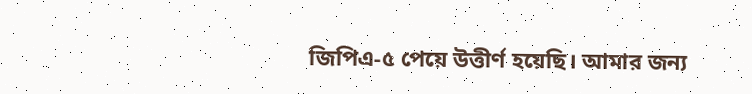জিপিএ-৫ পেয়ে উত্তীর্ণ হয়েছি। আমার জন্য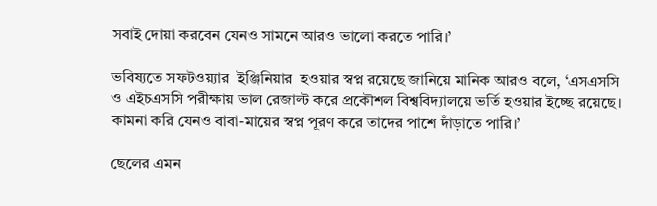সবাই দোয়া করবেন যেনও সামনে আরও ভালো করতে পারি।’

ভবিষ্যতে সফটওয়্যার  ইঞ্জিনিয়ার  হওয়ার স্বপ্ন রয়েছে জানিয়ে মানিক আরও বলে, ‘এসএসসি ও এইচএসসি পরীক্ষায় ভাল রেজাল্ট করে প্রকৌশল বিশ্ববিদ্যালয়ে ভর্তি হওয়ার ইচ্ছে রয়েছে। কামনা করি যেনও বাবা-মায়ের স্বপ্ন পূরণ করে তাদের পাশে দাঁড়াতে পারি।’

ছেলের এমন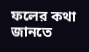ফলের কথা জানতে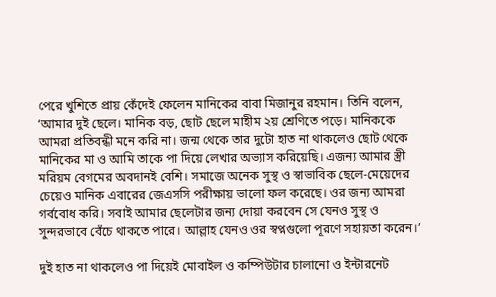পেরে খুশিতে প্রায় কেঁদেই ফেলেন মানিকের বাবা মিজানুর রহমান। তিনি বলেন, ‘আমার দুই ছেলে। মানিক বড়, ছোট ছেলে মাহীম ২য় শ্রেণিতে পড়ে। মানিককে আমরা প্রতিবন্ধী মনে করি না। জন্ম থেকে তার দুটো হাত না থাকলেও ছোট থেকে মানিকের মা ও আমি তাকে পা দিয়ে লেখার অভ্যাস করিয়েছি। এজন্য আমার স্ত্রী মরিয়ম বেগমের অবদানই বেশি। সমাজে অনেক সুস্থ ও স্বাভাবিক ছেলে-মেয়েদের চেয়েও মানিক এবারের জেএসসি পরীক্ষায় ভালো ফল করেছে। ওর জন্য আমরা গর্ববোধ করি। সবাই আমার ছেলেটার জন্য দোয়া করবেন সে যেনও সুস্থ ও সুন্দরভাবে বেঁচে থাকতে পারে। আল্লাহ যেনও ওর স্বপ্নগুলো পূরণে সহায়তা করেন।’

দুই হাত না থাকলেও পা দিয়েই মোবাইল ও কম্পিউটার চালানো ও ইন্টারনেট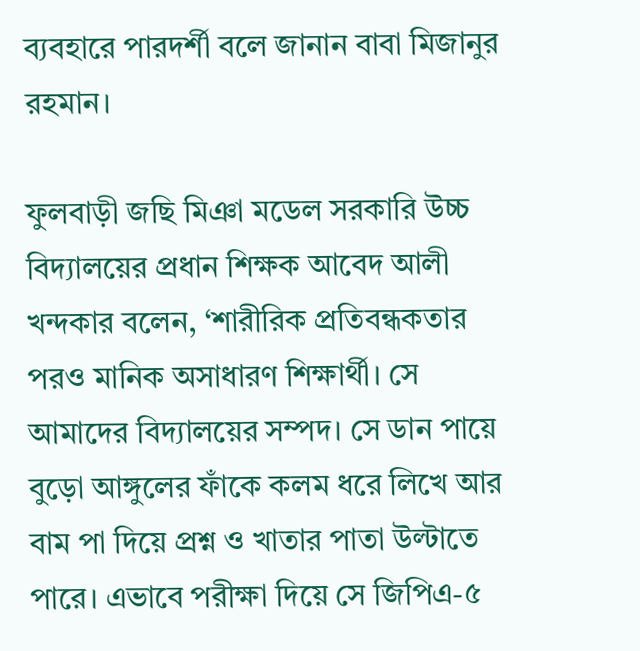ব্যবহারে পারদর্শী বলে জানান বাবা মিজানুর রহমান।

ফুলবাড়ী জছি মিঞা মডেল সরকারি উচ্চ বিদ্যালয়ের প্রধান শিক্ষক আবেদ আলী খন্দকার বলেন, ‘শারীরিক প্রতিবন্ধকতার পরও মানিক অসাধারণ শিক্ষার্থী। সে আমাদের বিদ্যালয়ের সম্পদ। সে ডান পায়ে বুড়ো আঙ্গুলের ফাঁকে কলম ধরে লিখে আর বাম পা দিয়ে প্রশ্ন ও খাতার পাতা উল্টাতে পারে। এভাবে পরীক্ষা দিয়ে সে জিপিএ-৫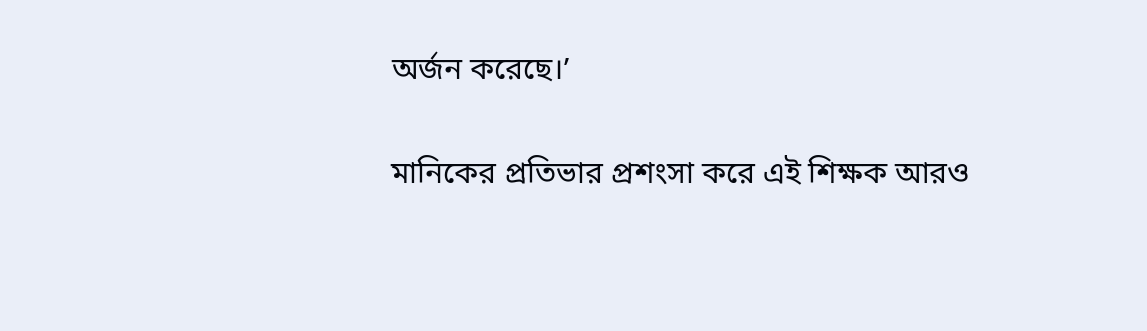অর্জন করেছে।’

মানিকের প্রতিভার প্রশংসা করে এই শিক্ষক আরও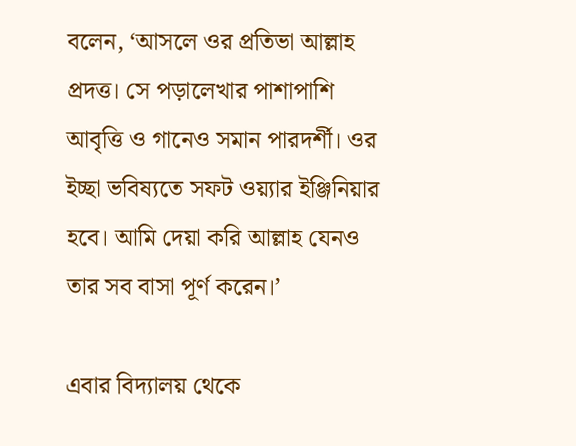বলেন, ‘আসলে ওর প্রতিভা আল্লাহ প্রদত্ত। সে পড়ালেখার পাশাপাশি আবৃত্তি ও গানেও সমান পারদর্শী। ওর ইচ্ছা ভবিষ্যতে সফট ওয়্যার ইঞ্জিনিয়ার হবে। আমি দেয়া করি আল্লাহ যেনও তার সব বাসা পূর্ণ করেন।’

এবার বিদ্যালয় থেকে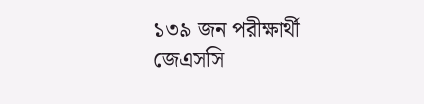১৩৯ জন পরীক্ষার্থী জেএসসি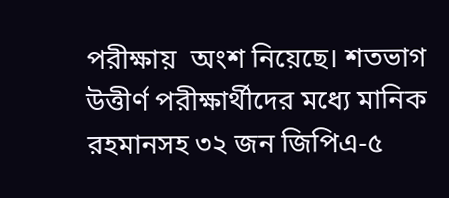পরীক্ষায়  অংশ নিয়েছে। শতভাগ উত্তীর্ণ পরীক্ষার্থীদের মধ্যে মানিক রহমানসহ ৩২ জন জিপিএ-৫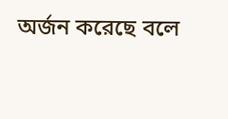অর্জন করেছে বলে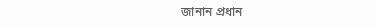জানান প্রধান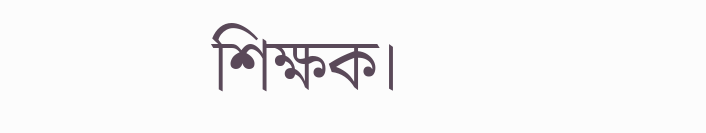শিক্ষক।